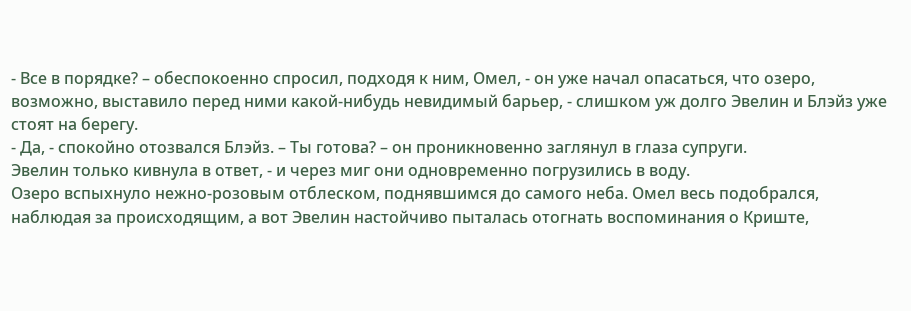- Все в порядке? – обеспокоенно спросил, подходя к ним, Омел, - он уже начал опасаться, что озеро, возможно, выставило перед ними какой-нибудь невидимый барьер, - слишком уж долго Эвелин и Блэйз уже стоят на берегу.
- Да, - спокойно отозвался Блэйз. – Ты готова? – он проникновенно заглянул в глаза супруги.
Эвелин только кивнула в ответ, - и через миг они одновременно погрузились в воду.
Озеро вспыхнуло нежно-розовым отблеском, поднявшимся до самого неба. Омел весь подобрался, наблюдая за происходящим, а вот Эвелин настойчиво пыталась отогнать воспоминания о Криште,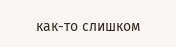как-то слишком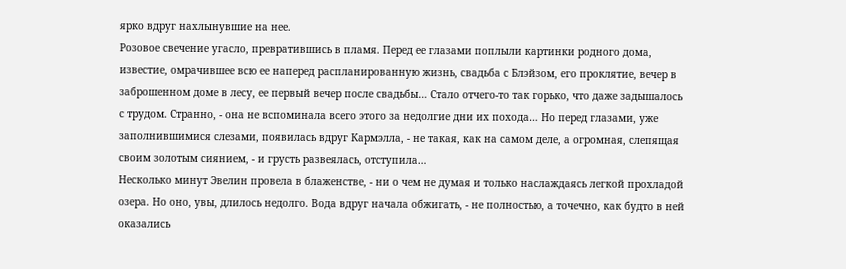ярко вдруг нахлынувшие на нее.
Розовое свечение угасло, превратившись в пламя. Перед ее глазами поплыли картинки родного дома, известие, омрачившее всю ее наперед распланированную жизнь, свадьба с Блэйзом, его проклятие, вечер в заброшенном доме в лесу, ее первый вечер после свадьбы… Стало отчего-то так горько, что даже задышалось с трудом. Странно, - она не вспоминала всего этого за недолгие дни их похода… Но перед глазами, уже заполнившимися слезами, появилась вдруг Кармэлла, - не такая, как на самом деле, а огромная, слепящая своим золотым сиянием, - и грусть развеялась, отступила…
Несколько минут Эвелин провела в блаженстве, - ни о чем не думая и только наслаждаясь легкой прохладой озера. Но оно, увы, длилось недолго. Вода вдруг начала обжигать, - не полностью, а точечно, как будто в ней оказались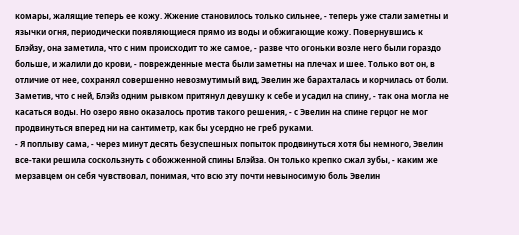комары, жалящие теперь ее кожу. Жжение становилось только сильнее, - теперь уже стали заметны и язычки огня, периодически появляющиеся прямо из воды и обжигающие кожу. Повернувшись к Блэйзу, она заметила, что с ним происходит то же самое, - разве что огоньки возле него были гораздо больше, и жалили до крови, - поврежденные места были заметны на плечах и шее. Только вот он, в отличие от нее, сохранял совершенно невозмутимый вид, Эвелин же барахталась и корчилась от боли. Заметив, что с ней, Блэйз одним рывком притянул девушку к себе и усадил на спину, - так она могла не касаться воды. Но озеро явно оказалось против такого решения, - с Эвелин на спине герцог не мог продвинуться вперед ни на сантиметр, как бы усердно не греб руками.
- Я поплыву сама, - через минут десять безуспешных попыток продвинуться хотя бы немного, Эвелин все-таки решила соскользнуть с обожженной спины Блэйза. Он только крепко сжал зубы, - каким же мерзавцем он себя чувствовал, понимая, что всю эту почти невыносимую боль Эвелин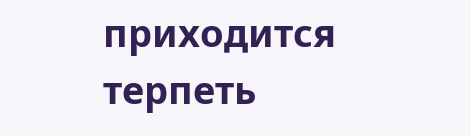приходится терпеть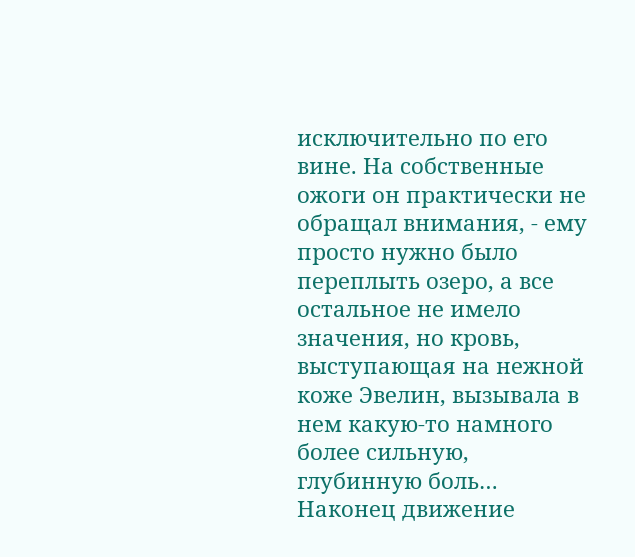исключительно по его вине. На собственные ожоги он практически не обращал внимания, - ему просто нужно было переплыть озеро, а все остальное не имело значения, но кровь, выступающая на нежной коже Эвелин, вызывала в нем какую-то намного более сильную, глубинную боль…
Наконец движение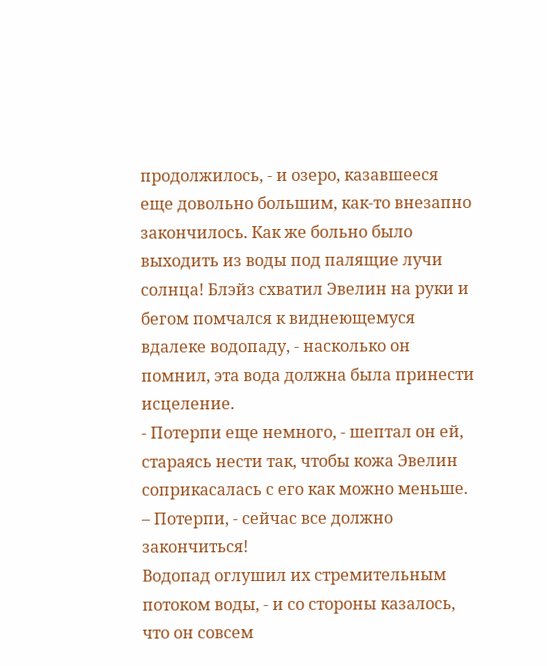продолжилось, - и озеро, казавшееся еще довольно большим, как-то внезапно закончилось. Как же больно было выходить из воды под палящие лучи солнца! Блэйз схватил Эвелин на руки и бегом помчался к виднеющемуся вдалеке водопаду, - насколько он помнил, эта вода должна была принести исцеление.
- Потерпи еще немного, - шептал он ей, стараясь нести так, чтобы кожа Эвелин соприкасалась с его как можно меньше. – Потерпи, - сейчас все должно закончиться!
Водопад оглушил их стремительным потоком воды, - и со стороны казалось, что он совсем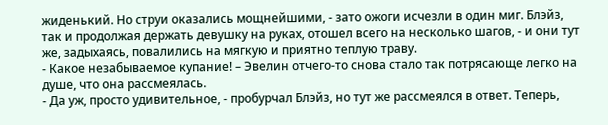жиденький. Но струи оказались мощнейшими, - зато ожоги исчезли в один миг. Блэйз, так и продолжая держать девушку на руках, отошел всего на несколько шагов, - и они тут же, задыхаясь, повалились на мягкую и приятно теплую траву.
- Какое незабываемое купание! – Эвелин отчего-то снова стало так потрясающе легко на душе, что она рассмеялась.
- Да уж, просто удивительное, - пробурчал Блэйз, но тут же рассмеялся в ответ. Теперь,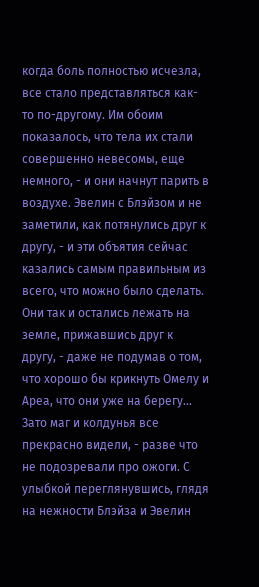когда боль полностью исчезла, все стало представляться как-то по-другому. Им обоим показалось, что тела их стали совершенно невесомы, еще немного, - и они начнут парить в воздухе. Эвелин с Блэйзом и не заметили, как потянулись друг к другу, - и эти объятия сейчас казались самым правильным из всего, что можно было сделать. Они так и остались лежать на земле, прижавшись друг к другу, - даже не подумав о том, что хорошо бы крикнуть Омелу и Ареа, что они уже на берегу…
Зато маг и колдунья все прекрасно видели, - разве что не подозревали про ожоги. С улыбкой переглянувшись, глядя на нежности Блэйза и Эвелин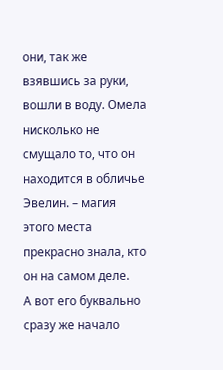они, так же взявшись за руки, вошли в воду. Омела нисколько не смущало то, что он находится в обличье Эвелин. – магия этого места прекрасно знала, кто он на самом деле.
А вот его буквально сразу же начало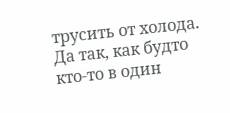трусить от холода. Да так, как будто кто-то в один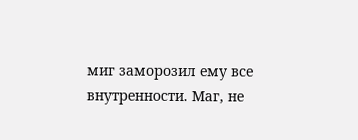миг заморозил ему все внутренности. Маг, не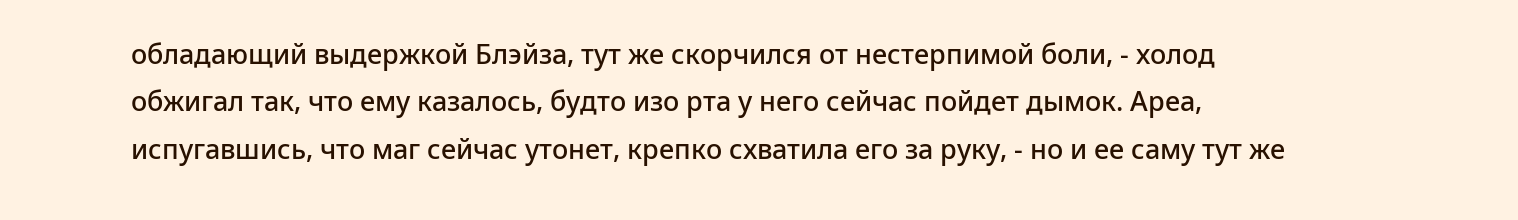обладающий выдержкой Блэйза, тут же скорчился от нестерпимой боли, - холод обжигал так, что ему казалось, будто изо рта у него сейчас пойдет дымок. Ареа, испугавшись, что маг сейчас утонет, крепко схватила его за руку, - но и ее саму тут же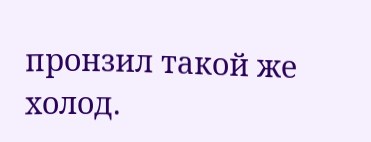пронзил такой же холод.